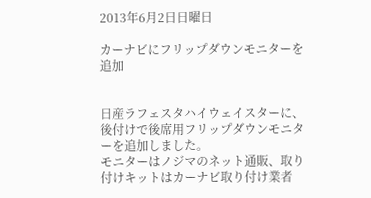2013年6月2日日曜日

カーナビにフリップダウンモニターを追加


日産ラフェスタハイウェイスターに、後付けで後席用フリップダウンモニターを追加しました。
モニターはノジマのネット通販、取り付けキットはカーナビ取り付け業者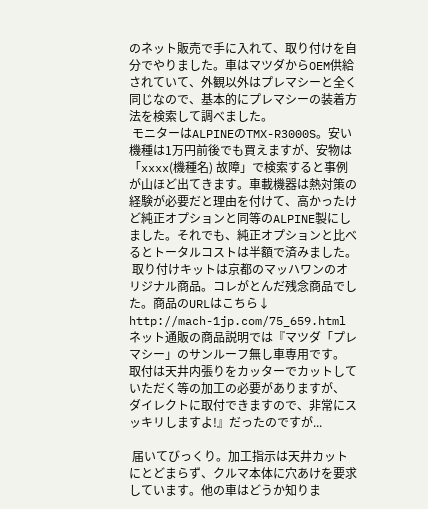のネット販売で手に入れて、取り付けを自分でやりました。車はマツダからOEM供給されていて、外観以外はプレマシーと全く同じなので、基本的にプレマシーの装着方法を検索して調べました。
 モニターはALPINEのTMX-R3000S。安い機種は1万円前後でも買えますが、安物は「xxxx(機種名) 故障」で検索すると事例が山ほど出てきます。車載機器は熱対策の経験が必要だと理由を付けて、高かったけど純正オプションと同等のALPINE製にしました。それでも、純正オプションと比べるとトータルコストは半額で済みました。
 取り付けキットは京都のマッハワンのオリジナル商品。コレがとんだ残念商品でした。商品のURLはこちら↓
http://mach-1jp.com/75_659.html
ネット通販の商品説明では『マツダ「プレマシー」のサンルーフ無し車専用です。
取付は天井内張りをカッターでカットしていただく等の加工の必要がありますが、
ダイレクトに取付できますので、非常にスッキリしますよ!』だったのですが...

 届いてびっくり。加工指示は天井カットにとどまらず、クルマ本体に穴あけを要求しています。他の車はどうか知りま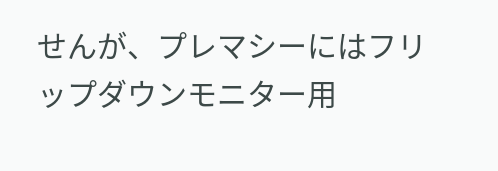せんが、プレマシーにはフリップダウンモニター用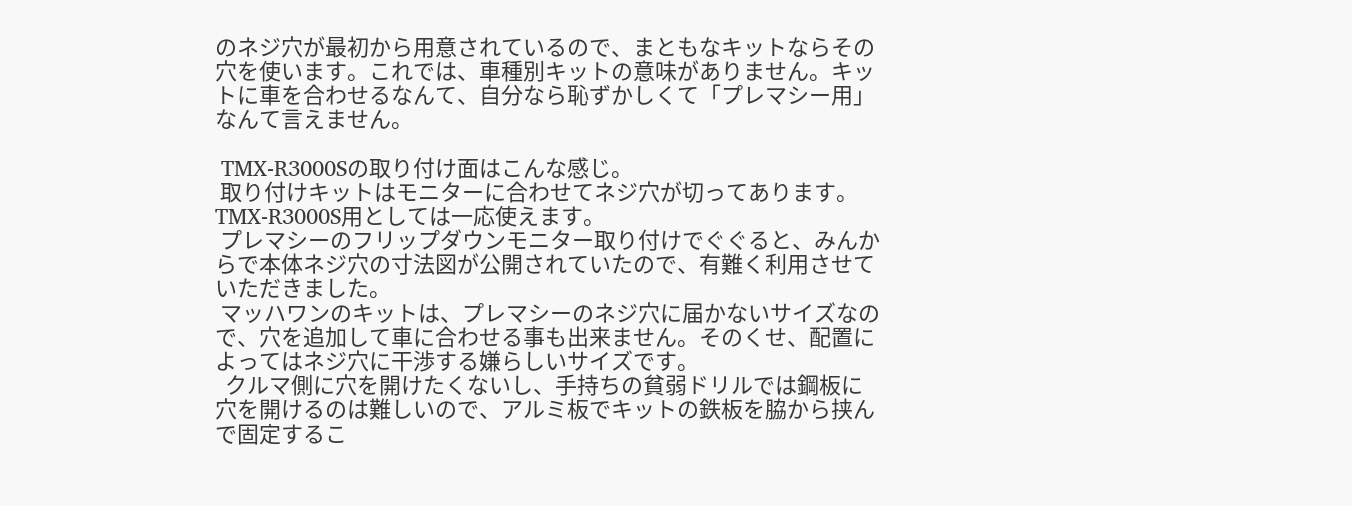のネジ穴が最初から用意されているので、まともなキットならその穴を使います。これでは、車種別キットの意味がありません。キットに車を合わせるなんて、自分なら恥ずかしくて「プレマシー用」なんて言えません。

 TMX-R3000Sの取り付け面はこんな感じ。
 取り付けキットはモニターに合わせてネジ穴が切ってあります。TMX-R3000S用としては一応使えます。
 プレマシーのフリップダウンモニター取り付けでぐぐると、みんからで本体ネジ穴の寸法図が公開されていたので、有難く利用させていただきました。
 マッハワンのキットは、プレマシーのネジ穴に届かないサイズなので、穴を追加して車に合わせる事も出来ません。そのくせ、配置によってはネジ穴に干渉する嫌らしいサイズです。
  クルマ側に穴を開けたくないし、手持ちの貧弱ドリルでは鋼板に穴を開けるのは難しいので、アルミ板でキットの鉄板を脇から挟んで固定するこ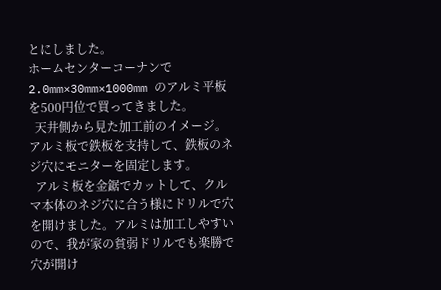とにしました。
ホームセンターコーナンで2.0mm×30mm×1000mm のアルミ平板を500円位で買ってきました。
  天井側から見た加工前のイメージ。アルミ板で鉄板を支持して、鉄板のネジ穴にモニターを固定します。
  アルミ板を金鋸でカットして、クルマ本体のネジ穴に合う様にドリルで穴を開けました。アルミは加工しやすいので、我が家の貧弱ドリルでも楽勝で穴が開け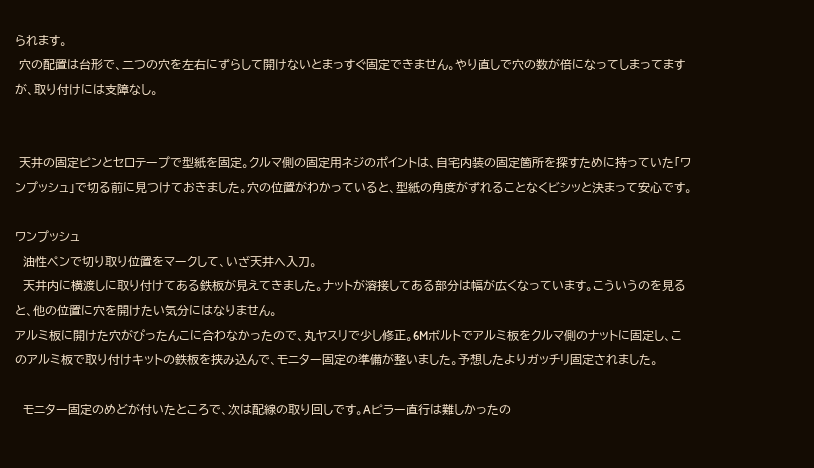られます。
 穴の配置は台形で、二つの穴を左右にずらして開けないとまっすぐ固定できません。やり直しで穴の数が倍になってしまってますが、取り付けには支障なし。


 天井の固定ピンとセロテープで型紙を固定。クルマ側の固定用ネジのポイントは、自宅内装の固定箇所を探すために持っていた「ワンプッシュ」で切る前に見つけておきました。穴の位置がわかっていると、型紙の角度がずれることなくビシッと決まって安心です。

ワンプッシュ
  油性ペンで切り取り位置をマークして、いざ天井へ入刀。
  天井内に横渡しに取り付けてある鉄板が見えてきました。ナットが溶接してある部分は幅が広くなっています。こういうのを見ると、他の位置に穴を開けたい気分にはなりません。
アルミ板に開けた穴がぴったんこに合わなかったので、丸ヤスリで少し修正。6Mボルトでアルミ板をクルマ側のナットに固定し、このアルミ板で取り付けキットの鉄板を挟み込んで、モニター固定の準備が整いました。予想したよりガッチリ固定されました。

  モニター固定のめどが付いたところで、次は配線の取り回しです。Aピラー直行は難しかったの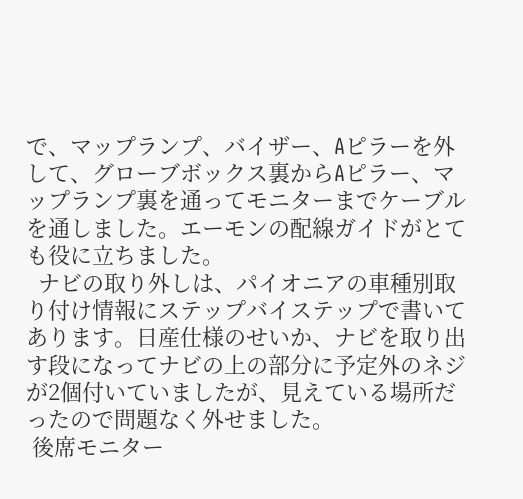で、マップランプ、バイザー、Aピラーを外して、グローブボックス裏からAピラー、マップランプ裏を通ってモニターまでケーブルを通しました。エーモンの配線ガイドがとても役に立ちました。
  ナビの取り外しは、パイオニアの車種別取り付け情報にステップバイステップで書いてあります。日産仕様のせいか、ナビを取り出す段になってナビの上の部分に予定外のネジが2個付いていましたが、見えている場所だったので問題なく外せました。
 後席モニター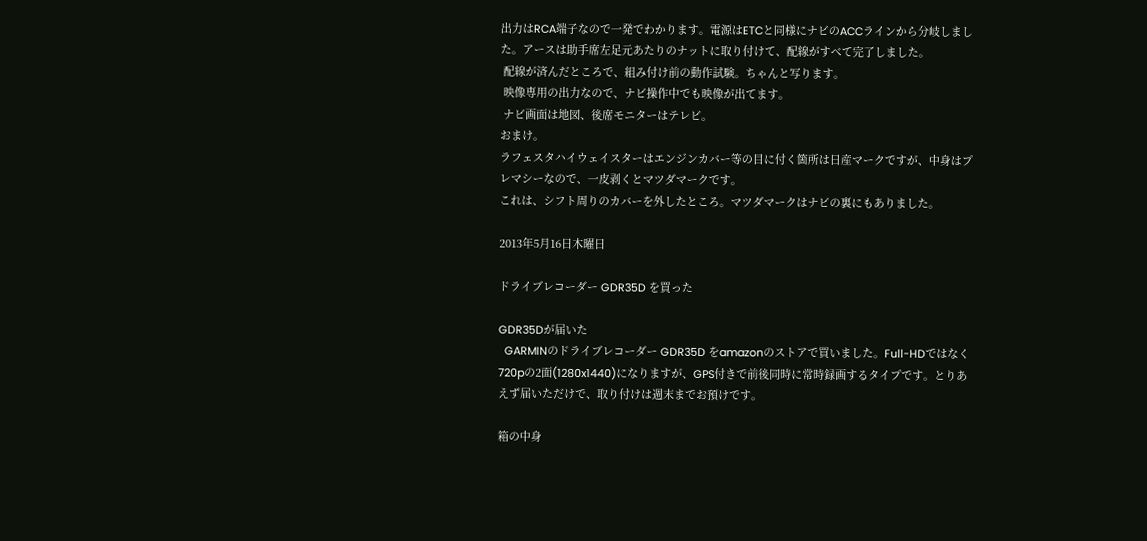出力はRCA端子なので一発でわかります。電源はETCと同様にナビのACCラインから分岐しました。アースは助手席左足元あたりのナットに取り付けて、配線がすべて完了しました。
 配線が済んだところで、組み付け前の動作試験。ちゃんと写ります。
 映像専用の出力なので、ナビ操作中でも映像が出てます。
 ナビ画面は地図、後席モニターはテレビ。
おまけ。
ラフェスタハイウェイスターはエンジンカバー等の目に付く箇所は日産マークですが、中身はプレマシーなので、一皮剥くとマツダマークです。
これは、シフト周りのカバーを外したところ。マツダマークはナビの裏にもありました。

2013年5月16日木曜日

ドライブレコーダー GDR35D を買った

GDR35Dが届いた
  GARMINのドライブレコーダー GDR35D をamazonのストアで買いました。Full-HDではなく720pの2面(1280x1440)になりますが、GPS付きで前後同時に常時録画するタイプです。とりあえず届いただけで、取り付けは週末までお預けです。

箱の中身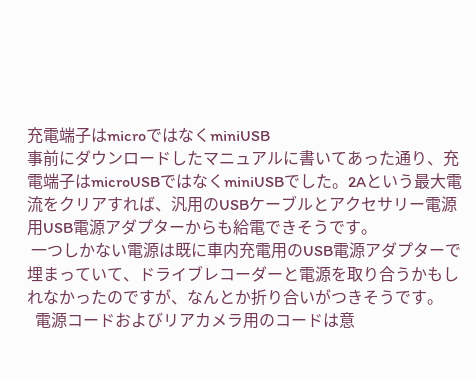充電端子はmicroではなくminiUSB
事前にダウンロードしたマニュアルに書いてあった通り、充電端子はmicroUSBではなくminiUSBでした。2Aという最大電流をクリアすれば、汎用のUSBケーブルとアクセサリー電源用USB電源アダプターからも給電できそうです。
 一つしかない電源は既に車内充電用のUSB電源アダプターで埋まっていて、ドライブレコーダーと電源を取り合うかもしれなかったのですが、なんとか折り合いがつきそうです。
  電源コードおよびリアカメラ用のコードは意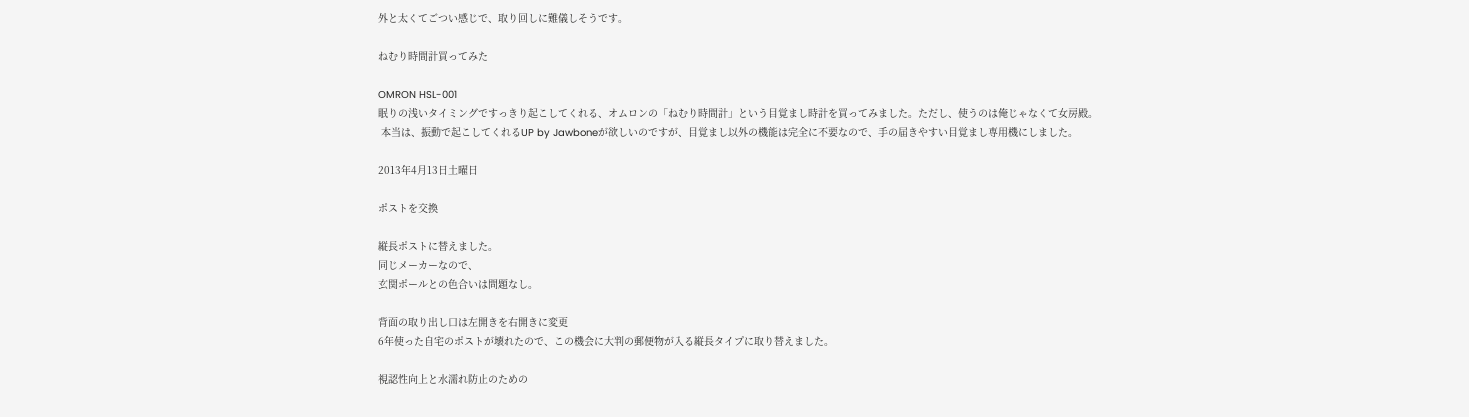外と太くてごつい感じで、取り回しに難儀しそうです。

ねむり時間計買ってみた

OMRON HSL-001
眠りの浅いタイミングですっきり起こしてくれる、オムロンの「ねむり時間計」という目覚まし時計を買ってみました。ただし、使うのは俺じゃなくて女房殿。
 本当は、振動で起こしてくれるUP by Jawboneが欲しいのですが、目覚まし以外の機能は完全に不要なので、手の届きやすい目覚まし専用機にしました。

2013年4月13日土曜日

ポストを交換

縦長ポストに替えました。
同じメーカーなので、
玄関ポールとの色合いは問題なし。

背面の取り出し口は左開きを右開きに変更
6年使った自宅のポストが壊れたので、この機会に大判の郵便物が入る縦長タイプに取り替えました。

視認性向上と水濡れ防止のための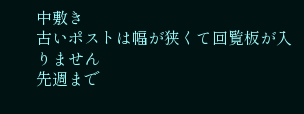中敷き
古いポストは幅が狭くて回覧板が入りません
先週まで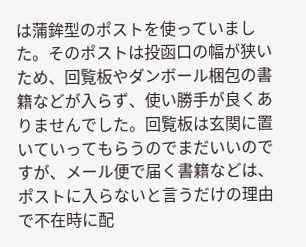は蒲鉾型のポストを使っていました。そのポストは投函口の幅が狭いため、回覧板やダンボール梱包の書籍などが入らず、使い勝手が良くありませんでした。回覧板は玄関に置いていってもらうのでまだいいのですが、メール便で届く書籍などは、ポストに入らないと言うだけの理由で不在時に配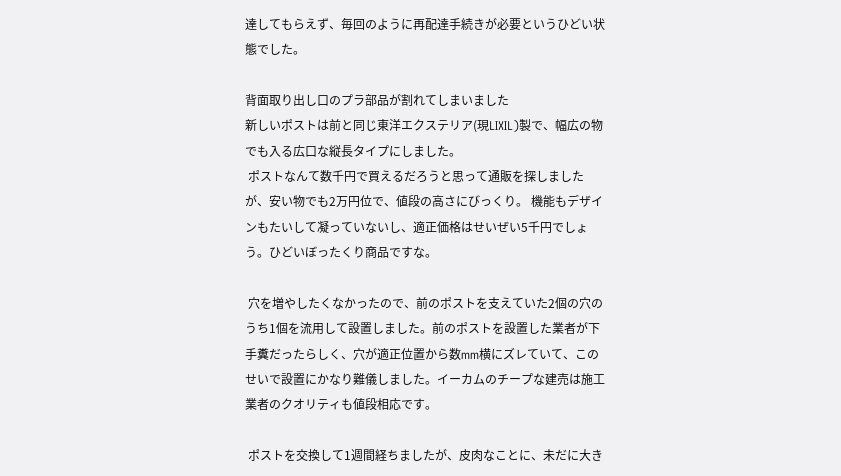達してもらえず、毎回のように再配達手続きが必要というひどい状態でした。

背面取り出し口のプラ部品が割れてしまいました
新しいポストは前と同じ東洋エクステリア(現LIXIL)製で、幅広の物でも入る広口な縦長タイプにしました。
 ポストなんて数千円で買えるだろうと思って通販を探しましたが、安い物でも2万円位で、値段の高さにびっくり。 機能もデザインもたいして凝っていないし、適正価格はせいぜい5千円でしょう。ひどいぼったくり商品ですな。

 穴を増やしたくなかったので、前のポストを支えていた2個の穴のうち1個を流用して設置しました。前のポストを設置した業者が下手糞だったらしく、穴が適正位置から数mm横にズレていて、このせいで設置にかなり難儀しました。イーカムのチープな建売は施工業者のクオリティも値段相応です。

 ポストを交換して1週間経ちましたが、皮肉なことに、未だに大き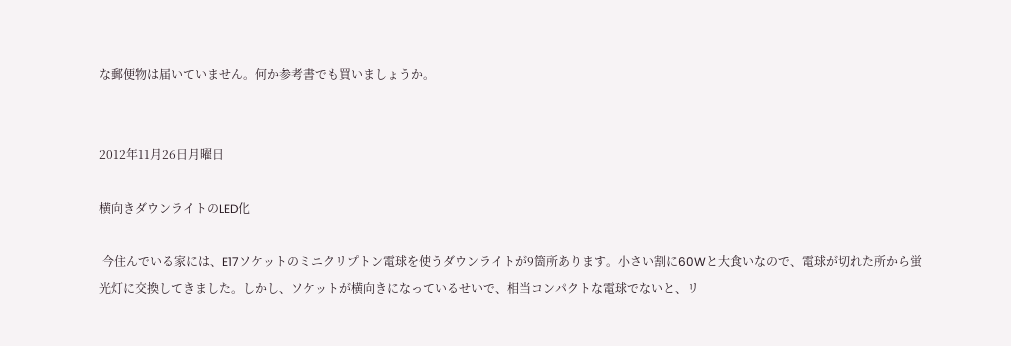な郵便物は届いていません。何か参考書でも買いましょうか。


2012年11月26日月曜日

横向きダウンライトのLED化

 今住んでいる家には、E17ソケットのミニクリプトン電球を使うダウンライトが9箇所あります。小さい割に60Wと大食いなので、電球が切れた所から蛍光灯に交換してきました。しかし、ソケットが横向きになっているせいで、相当コンパクトな電球でないと、リ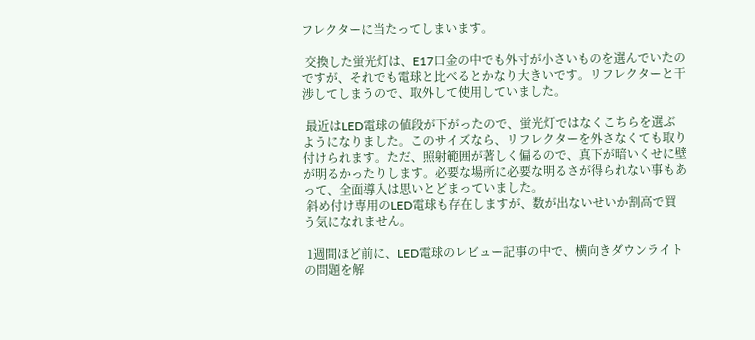フレクターに当たってしまいます。

 交換した蛍光灯は、E17口金の中でも外寸が小さいものを選んでいたのですが、それでも電球と比べるとかなり大きいです。リフレクターと干渉してしまうので、取外して使用していました。

 最近はLED電球の値段が下がったので、蛍光灯ではなくこちらを選ぶようになりました。このサイズなら、リフレクターを外さなくても取り付けられます。ただ、照射範囲が著しく偏るので、真下が暗いくせに壁が明るかったりします。必要な場所に必要な明るさが得られない事もあって、全面導入は思いとどまっていました。
 斜め付け専用のLED電球も存在しますが、数が出ないせいか割高で買う気になれません。

 1週間ほど前に、LED電球のレビュー記事の中で、横向きダウンライトの問題を解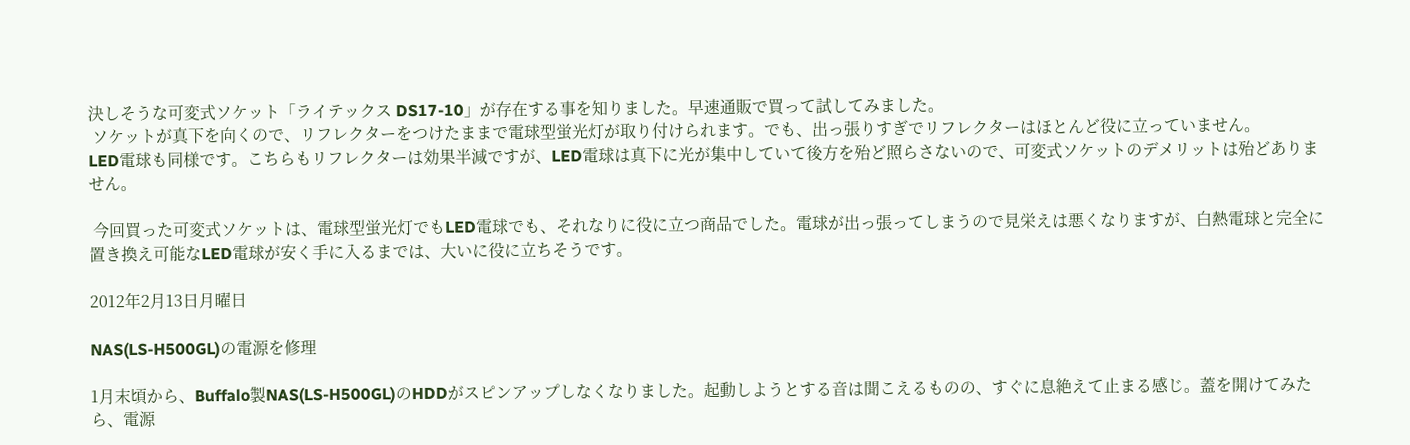決しそうな可変式ソケット「ライテックス DS17-10」が存在する事を知りました。早速通販で買って試してみました。
 ソケットが真下を向くので、リフレクターをつけたままで電球型蛍光灯が取り付けられます。でも、出っ張りすぎでリフレクターはほとんど役に立っていません。
LED電球も同様です。こちらもリフレクターは効果半減ですが、LED電球は真下に光が集中していて後方を殆ど照らさないので、可変式ソケットのデメリットは殆どありません。

 今回買った可変式ソケットは、電球型蛍光灯でもLED電球でも、それなりに役に立つ商品でした。電球が出っ張ってしまうので見栄えは悪くなりますが、白熱電球と完全に置き換え可能なLED電球が安く手に入るまでは、大いに役に立ちそうです。

2012年2月13日月曜日

NAS(LS-H500GL)の電源を修理

1月末頃から、Buffalo製NAS(LS-H500GL)のHDDがスピンアップしなくなりました。起動しようとする音は聞こえるものの、すぐに息絶えて止まる感じ。蓋を開けてみたら、電源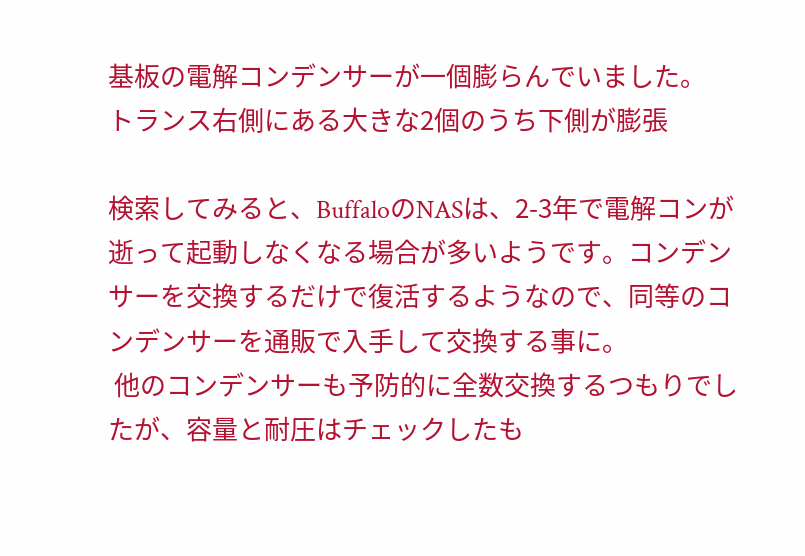基板の電解コンデンサーが一個膨らんでいました。
トランス右側にある大きな2個のうち下側が膨張

検索してみると、BuffaloのNASは、2-3年で電解コンが逝って起動しなくなる場合が多いようです。コンデンサーを交換するだけで復活するようなので、同等のコンデンサーを通販で入手して交換する事に。
 他のコンデンサーも予防的に全数交換するつもりでしたが、容量と耐圧はチェックしたも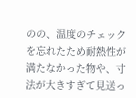のの、温度のチェックを忘れたため耐熱性が満たなかった物や、寸法が大きすぎて見送っ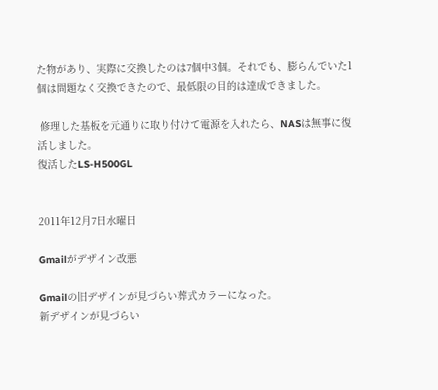た物があり、実際に交換したのは7個中3個。それでも、膨らんでいた1個は問題なく交換できたので、最低限の目的は達成できました。

 修理した基板を元通りに取り付けて電源を入れたら、NASは無事に復活しました。
復活したLS-H500GL


2011年12月7日水曜日

Gmailがデザイン改悪

Gmailの旧デザインが見づらい葬式カラーになった。
新デザインが見づらい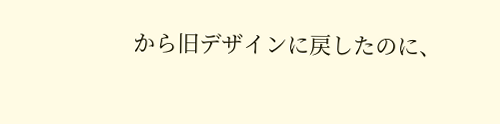から旧デザインに戻したのに、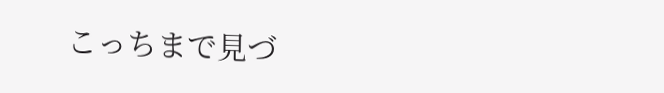こっちまで見づ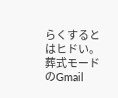らくするとはヒドい。
葬式モードのGmail